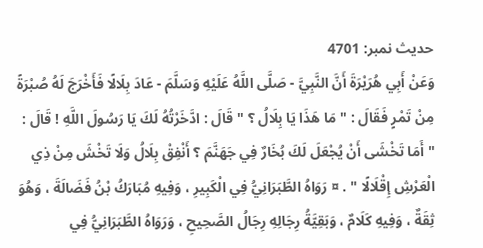حدیث نمبر: 4701
وَعَنْ أَبِي هُرَيْرَةَ أَنَّ النَّبِيَّ - صَلَّى اللَّهُ عَلَيْهِ وَسَلَّمَ - عَادَ بِلَالًا فَأَخْرَجَ لَهُ صُبْرَةً مِنْ تَمْرٍ فَقَالَ : " مَا هَذَا يَا بِلَالُ ؟ " قَالَ : ادَّخَرْتُهُ لَكَ يَا رَسُولَ اللَّهِ ! قَالَ : " أَمَا تَخْشَى أَنْ يُجْعَلَ لَكَ بُخَارٌ فِي جَهَنَّمَ ؟ أَنْفِقْ بِلَالُ وَلَا تَخْشَ مِنْ ذِي الْعَرْشِ إِقْلَالًا " . ¤ رَوَاهُ الطَّبَرَانِيُّ فِي الْكَبِيرِ ، وَفِيهِ مُبَارَكُ بْنُ فَضَالَةَ ، وَهُوَ ثِقَةٌ ، وَفِيهِ كَلَامٌ ، وَبَقِيَّةُ رِجَالِهِ رِجَالُ الصَّحِيحِ ، وَرَوَاهُ الطَّبَرَانِيُّ فِي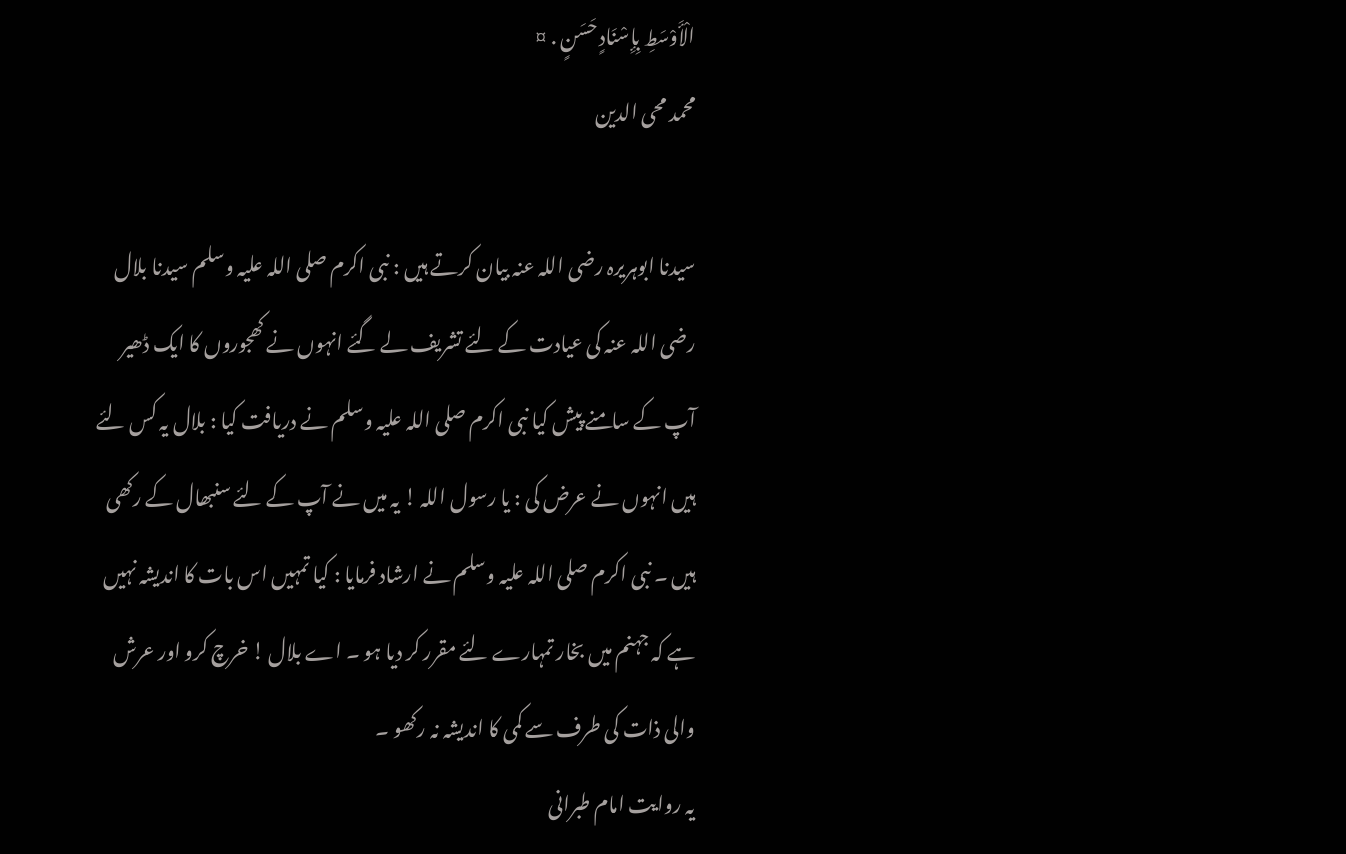الْأَوْسَطِ بِإِسْنَادٍ حَسَنٍ . ¤
محمد محی الدین

سیدنا ابوہریرہ رضی اللہ عنہ بیان کرتے ہیں : نبی اکرم صلی اللہ علیہ وسلم سیدنا بلال رضی اللہ عنہ کی عیادت کے لئے تشریف لے گئے انہوں نے کھجوروں کا ایک ڈھیر آپ کے سامنے پیش کیا نبی اکرم صلی اللہ علیہ وسلم نے دریافت کیا : بلال یہ کس لئے ہیں انہوں نے عرض کی : یا رسول اللہ ! یہ میں نے آپ کے لئے سنبھال کے رکھی ہیں ۔ نبی اکرم صلی اللہ علیہ وسلم نے ارشاد فرمایا : کیا تمہیں اس بات کا اندیشہ نہیں ہے کہ جہنم میں بخار تمہارے لئے مقرر کر دیا ہو ۔ اے بلال ! خرچ کرو اور عرش والی ذات کی طرف سے کمی کا اندیشہ نہ رکھو ۔
یہ روایت امام طبرانی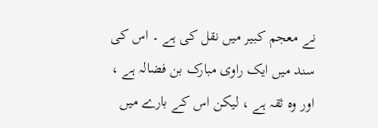نے معجم کبیر میں نقل کی ہے ۔ اس کی سند میں ایک راوی مبارک بن فضالہ ہے ، اور وہ ثقہ ہے ، لیکن اس کے بارے میں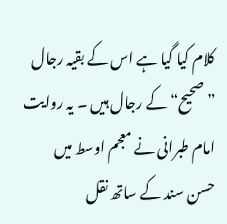کلام کیا گیا ہے اس کے بقیہ رجال ” صحیح“ کے رجال ہیں ۔ یہ روایت امام طبرانی نے معجم اوسط میں حسن سند کے ساتھ نقل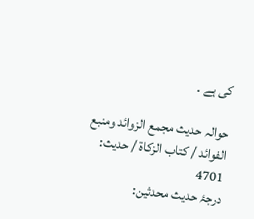کی ہے ۔

حوالہ حدیث مجمع الزوائد ومنبع الفوائد / كتاب الزكاة / حدیث: 4701
درجۂ حدیث محدثین: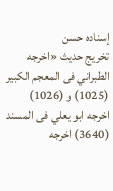إسنادہ حسن
تخریج حدیث «اخرجه الطبراني فى المعجم الكبير (1025) و (1026) اخرجه ابو يعلي فى المسند (3640) اخرجه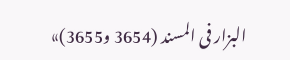البزار فى المسند (3654 و3655)»